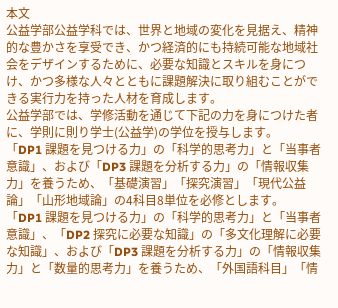本文
公益学部公益学科では、世界と地域の変化を見据え、精神的な豊かさを享受でき、かつ経済的にも持続可能な地域社会をデザインするために、必要な知識とスキルを身につけ、かつ多様な人々とともに課題解決に取り組むことができる実行力を持った人材を育成します。
公益学部では、学修活動を通じて下記の力を身につけた者に、学則に則り学士(公益学)の学位を授与します。
「DP1 課題を見つける力」の「科学的思考力」と「当事者意識」、および「DP3 課題を分析する力」の「情報収集力」を養うため、「基礎演習」「探究演習」「現代公益論」「山形地域論」の4科目8単位を必修とします。
「DP1 課題を見つける力」の「科学的思考力」と「当事者意識」、「DP2 探究に必要な知識」の「多文化理解に必要な知識」、および「DP3 課題を分析する力」の「情報収集力」と「数量的思考力」を養うため、「外国語科目」「情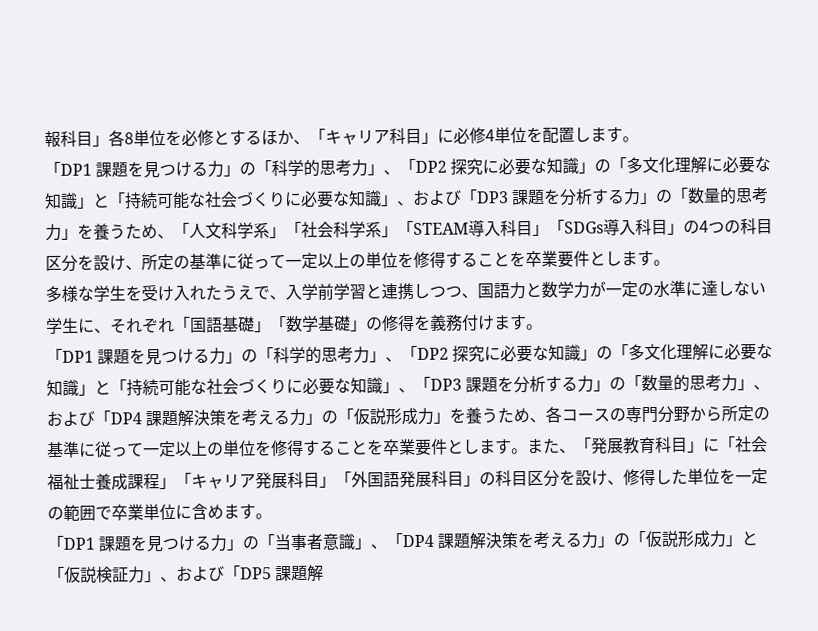報科目」各8単位を必修とするほか、「キャリア科目」に必修4単位を配置します。
「DP1 課題を見つける力」の「科学的思考力」、「DP2 探究に必要な知識」の「多文化理解に必要な知識」と「持続可能な社会づくりに必要な知識」、および「DP3 課題を分析する力」の「数量的思考力」を養うため、「人文科学系」「社会科学系」「STEAM導入科目」「SDGs導入科目」の4つの科目区分を設け、所定の基準に従って一定以上の単位を修得することを卒業要件とします。
多様な学生を受け入れたうえで、入学前学習と連携しつつ、国語力と数学力が一定の水準に達しない学生に、それぞれ「国語基礎」「数学基礎」の修得を義務付けます。
「DP1 課題を見つける力」の「科学的思考力」、「DP2 探究に必要な知識」の「多文化理解に必要な知識」と「持続可能な社会づくりに必要な知識」、「DP3 課題を分析する力」の「数量的思考力」、および「DP4 課題解決策を考える力」の「仮説形成力」を養うため、各コースの専門分野から所定の基準に従って一定以上の単位を修得することを卒業要件とします。また、「発展教育科目」に「社会福祉士養成課程」「キャリア発展科目」「外国語発展科目」の科目区分を設け、修得した単位を一定の範囲で卒業単位に含めます。
「DP1 課題を見つける力」の「当事者意識」、「DP4 課題解決策を考える力」の「仮説形成力」と「仮説検証力」、および「DP5 課題解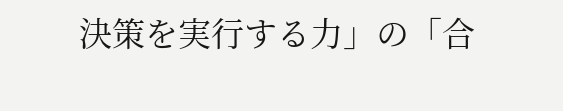決策を実行する力」の「合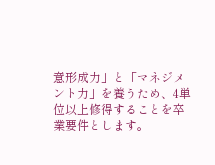意形成力」と「マネジメント力」を養うため、4単位以上修得することを卒業要件とします。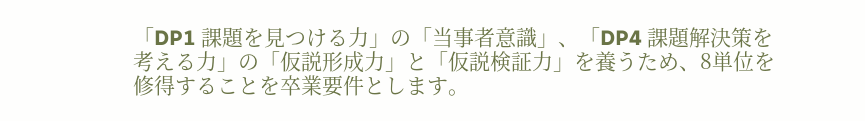「DP1 課題を見つける力」の「当事者意識」、「DP4 課題解決策を考える力」の「仮説形成力」と「仮説検証力」を養うため、8単位を修得することを卒業要件とします。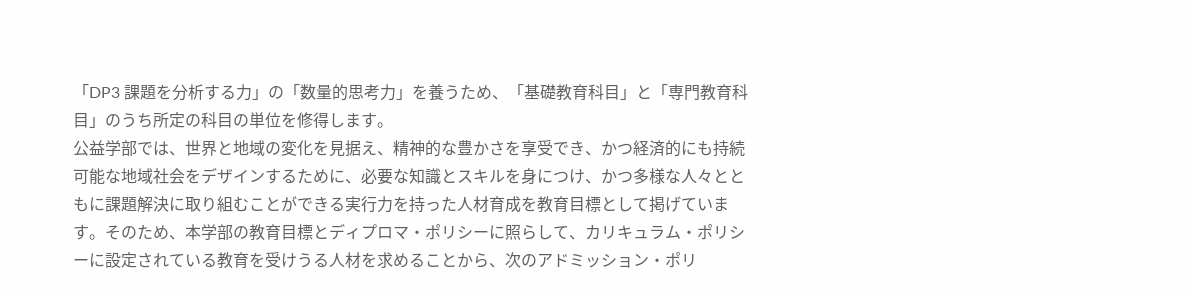「DP3 課題を分析する力」の「数量的思考力」を養うため、「基礎教育科目」と「専門教育科目」のうち所定の科目の単位を修得します。
公益学部では、世界と地域の変化を見据え、精神的な豊かさを享受でき、かつ経済的にも持続可能な地域社会をデザインするために、必要な知識とスキルを身につけ、かつ多様な人々とともに課題解決に取り組むことができる実行力を持った人材育成を教育目標として掲げています。そのため、本学部の教育目標とディプロマ・ポリシーに照らして、カリキュラム・ポリシーに設定されている教育を受けうる人材を求めることから、次のアドミッション・ポリ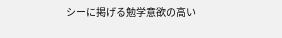シーに掲げる勉学意欲の高い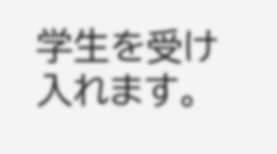学生を受け入れます。